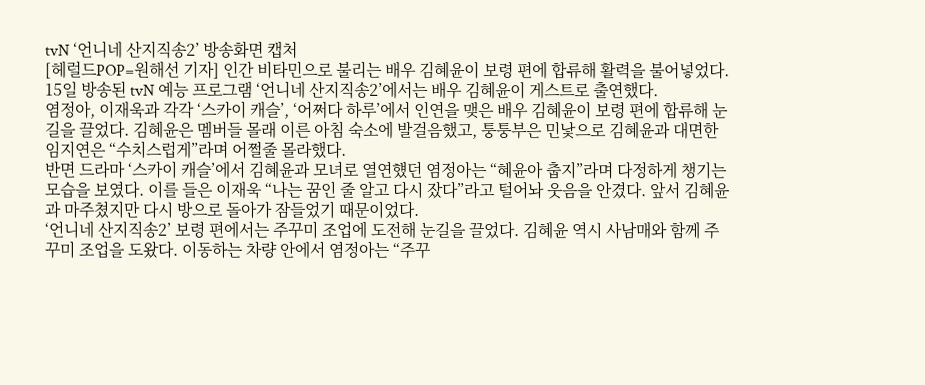tvN ‘언니네 산지직송2’ 방송화면 캡처
[헤럴드POP=원해선 기자] 인간 비타민으로 불리는 배우 김혜윤이 보령 편에 합류해 활력을 불어넣었다.
15일 방송된 tvN 예능 프로그램 ‘언니네 산지직송2’에서는 배우 김혜윤이 게스트로 출연했다.
염정아, 이재욱과 각각 ‘스카이 캐슬’, ‘어쩌다 하루’에서 인연을 맺은 배우 김혜윤이 보령 편에 합류해 눈길을 끌었다. 김혜윤은 멤버들 몰래 이른 아침 숙소에 발걸음했고, 퉁퉁부은 민낯으로 김혜윤과 대면한 임지연은 “수치스럽게”라며 어쩔줄 몰라했다.
반면 드라마 ‘스카이 캐슬’에서 김혜윤과 모녀로 열연헀던 염정아는 “혜윤아 춥지”라며 다정하게 챙기는 모습을 보였다. 이를 들은 이재욱 “나는 꿈인 줄 알고 다시 잤다”라고 털어놔 웃음을 안겼다. 앞서 김혜윤과 마주쳤지만 다시 방으로 돌아가 잠들었기 때문이었다.
‘언니네 산지직송2’ 보령 편에서는 주꾸미 조업에 도전해 눈길을 끌었다. 김혜윤 역시 사남매와 함께 주꾸미 조업을 도왔다. 이동하는 차량 안에서 염정아는 “주꾸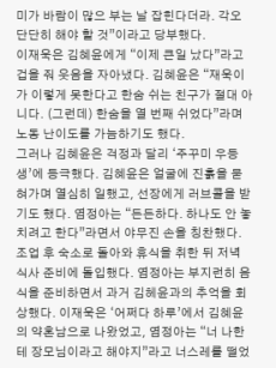미가 바람이 많으 부는 날 잡힌다더라. 각오 단단히 해야 할 것”이라고 당부했다.
이재욱은 김혜윤에게 “이제 큰일 났다”라고 겁을 줘 웃음을 자아냈다. 김혜윤은 “재욱이가 이렇게 못한다고 한숨 쉬는 친구가 절대 아니다. (그런데) 한숨을 열 번째 쉬었다”라며 노동 난이도를 가늠하기도 했다.
그러나 김혜윤은 걱정과 달리 ‘주꾸미 우등생’에 등극했다. 김혜윤은 얼굴에 진흙을 묻혀가며 열심히 일했고, 선장에게 러브콜을 받기도 했다. 염정아는 “든든하다. 하나도 안 놓치려고 한다”라면서 야무진 손을 칭찬했다.
조업 후 숙소로 돌아와 휴식을 취한 뒤 저녁 식사 준비에 돌입했다. 염정아는 부지런히 음식을 준비하면서 과거 김헤윤과의 추억을 회상했다. 이재욱은 ‘어쩌다 하루’에서 김혜윤의 약혼남으로 나왔었고, 염정아는 “너 나한테 장모님이라고 해야지”라고 너스레를 떨었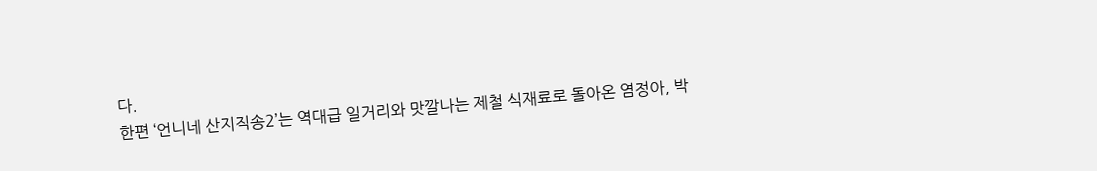다.
한편 ‘언니네 산지직송2’는 역대급 일거리와 맛깔나는 제철 식재료로 돌아온 염정아, 박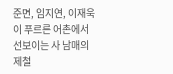준면, 임지연, 이재욱이 푸르른 어촌에서 선보이는 사 남매의 제철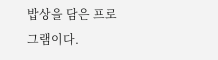밥상을 담은 프로그램이다.